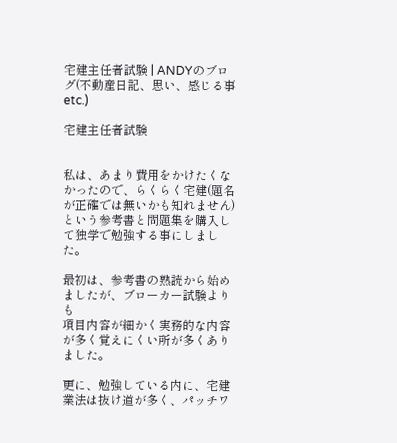宅建主任者試験 | ANDYのブログ(不動産日記、思い、感じる事etc.)

宅建主任者試験


私は、あまり費用をかけたくなかったので、らくらく宅建(題名が正確では無いかも知れません)という参考書と問題集を購入して独学で勉強する事にしました。

最初は、参考書の熟読から始めましたが、ブローカー試験よりも
項目内容が細かく実務的な内容が多く覚えにくい所が多くありました。

更に、勉強している内に、宅建業法は抜け道が多く、パッチワ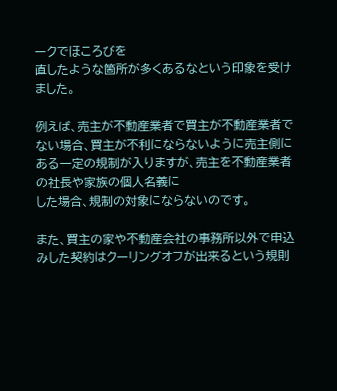ークでほころびを
直したような箇所が多くあるなという印象を受けました。

例えば、売主が不動産業者で買主が不動産業者でない場合、買主が不利にならないように売主側にある一定の規制が入りますが、売主を不動産業者の社長や家族の個人名義に
した場合、規制の対象にならないのです。

また、買主の家や不動産会社の事務所以外で申込みした契約はクーリングオフが出来るという規則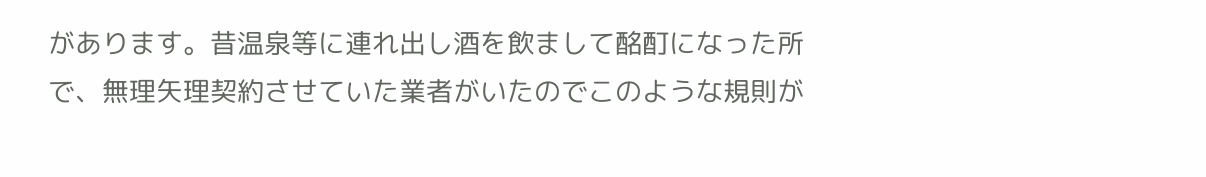があります。昔温泉等に連れ出し酒を飲まして酩酊になった所で、無理矢理契約させていた業者がいたのでこのような規則が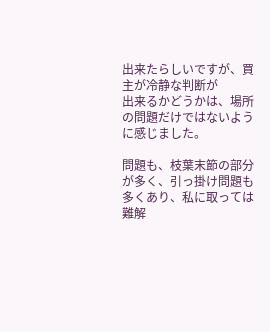出来たらしいですが、買主が冷静な判断が
出来るかどうかは、場所の問題だけではないように感じました。

問題も、枝葉末節の部分が多く、引っ掛け問題も多くあり、私に取っては難解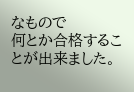なもので
何とか合格することが出来ました。